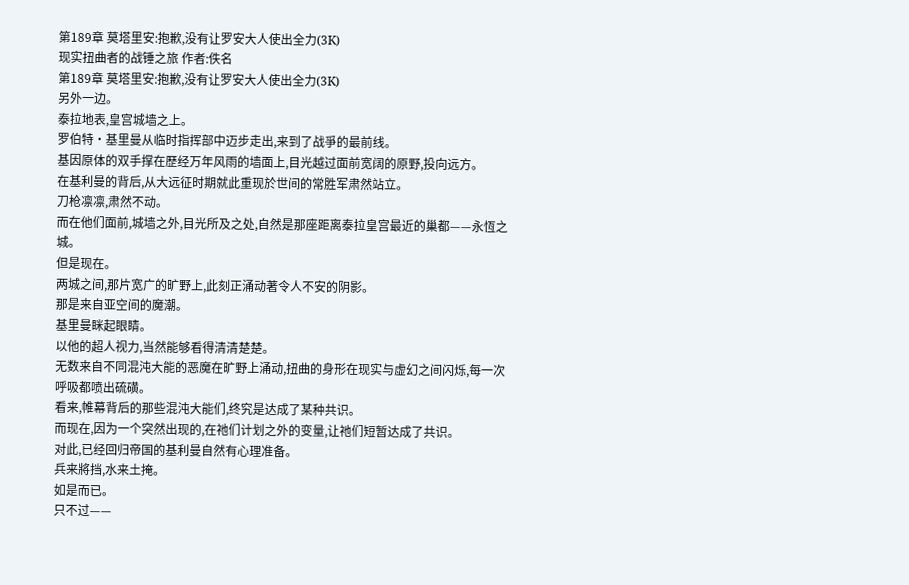第189章 莫塔里安:抱歉,没有让罗安大人使出全力(3K)
现实扭曲者的战锤之旅 作者:佚名
第189章 莫塔里安:抱歉,没有让罗安大人使出全力(3K)
另外一边。
泰拉地表,皇宫城墙之上。
罗伯特·基里曼从临时指挥部中迈步走出,来到了战爭的最前线。
基因原体的双手撑在歷经万年风雨的墙面上,目光越过面前宽阔的原野,投向远方。
在基利曼的背后,从大远征时期就此重现於世间的常胜军肃然站立。
刀枪凛凛,肃然不动。
而在他们面前,城墙之外,目光所及之处,自然是那座距离泰拉皇宫最近的巢都——永恆之城。
但是现在。
两城之间,那片宽广的旷野上,此刻正涌动著令人不安的阴影。
那是来自亚空间的魔潮。
基里曼眯起眼睛。
以他的超人视力,当然能够看得清清楚楚。
无数来自不同混沌大能的恶魔在旷野上涌动,扭曲的身形在现实与虚幻之间闪烁,每一次呼吸都喷出硫磺。
看来,帷幕背后的那些混沌大能们,终究是达成了某种共识。
而现在,因为一个突然出现的,在祂们计划之外的变量,让祂们短暂达成了共识。
对此,已经回归帝国的基利曼自然有心理准备。
兵来將挡,水来土掩。
如是而已。
只不过——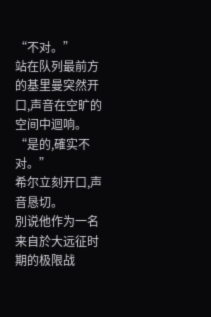“不对。”
站在队列最前方的基里曼突然开口,声音在空旷的空间中迴响。
“是的,確实不对。”
希尔立刻开口,声音恳切。
別说他作为一名来自於大远征时期的极限战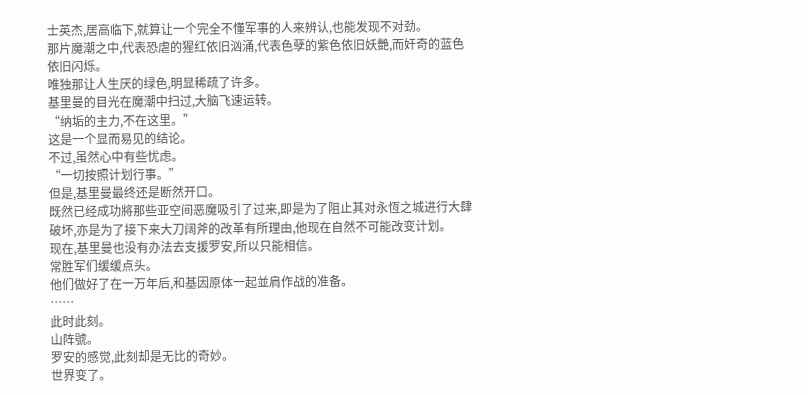士英杰,居高临下,就算让一个完全不懂军事的人来辨认,也能发现不对劲。
那片魔潮之中,代表恐虐的猩红依旧汹涌,代表色孽的紫色依旧妖艷,而奸奇的蓝色依旧闪烁。
唯独那让人生厌的绿色,明显稀疏了许多。
基里曼的目光在魔潮中扫过,大脑飞速运转。
“纳垢的主力,不在这里。”
这是一个显而易见的结论。
不过,虽然心中有些忧虑。
“一切按照计划行事。”
但是,基里曼最终还是断然开口。
既然已经成功將那些亚空间恶魔吸引了过来,即是为了阻止其对永恆之城进行大肆破坏,亦是为了接下来大刀阔斧的改革有所理由,他现在自然不可能改变计划。
现在,基里曼也没有办法去支援罗安,所以只能相信。
常胜军们缓缓点头。
他们做好了在一万年后,和基因原体一起並肩作战的准备。
……
此时此刻。
山阵號。
罗安的感觉,此刻却是无比的奇妙。
世界变了。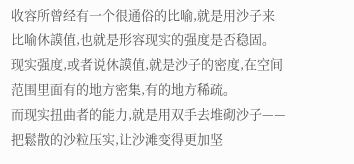收容所曾经有一个很通俗的比喻,就是用沙子来比喻休謨值,也就是形容现实的强度是否稳固。
现实强度,或者说休謨值,就是沙子的密度,在空间范围里面有的地方密集,有的地方稀疏。
而现实扭曲者的能力,就是用双手去堆砌沙子——把鬆散的沙粒压实,让沙滩变得更加坚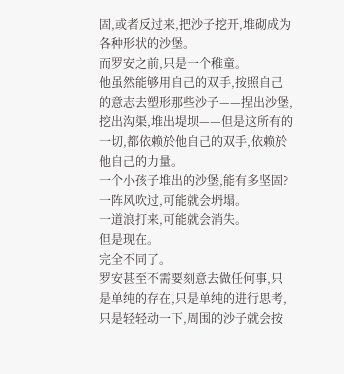固,或者反过来,把沙子挖开,堆砌成为各种形状的沙堡。
而罗安之前,只是一个稚童。
他虽然能够用自己的双手,按照自己的意志去塑形那些沙子——捏出沙堡,挖出沟渠,堆出堤坝——但是这所有的一切,都依赖於他自己的双手,依赖於他自己的力量。
一个小孩子堆出的沙堡,能有多坚固?
一阵风吹过,可能就会坍塌。
一道浪打来,可能就会消失。
但是现在。
完全不同了。
罗安甚至不需要刻意去做任何事,只是单纯的存在,只是单纯的进行思考,只是轻轻动一下,周围的沙子就会按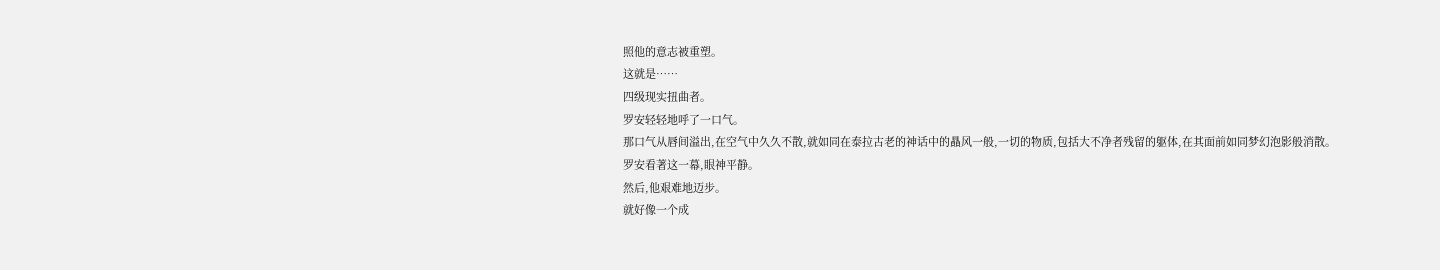照他的意志被重塑。
这就是……
四级现实扭曲者。
罗安轻轻地呼了一口气。
那口气从唇间溢出,在空气中久久不散,就如同在泰拉古老的神话中的贔风一般,一切的物质,包括大不净者残留的躯体,在其面前如同梦幻泡影般消散。
罗安看著这一幕,眼神平静。
然后,他艰难地迈步。
就好像一个成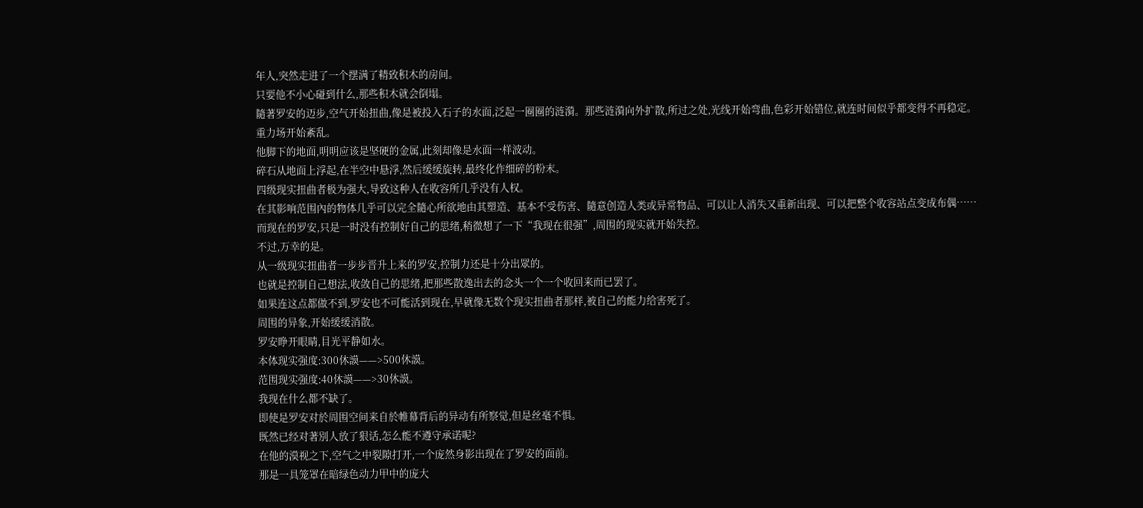年人,突然走进了一个摆满了精致积木的房间。
只要他不小心碰到什么,那些积木就会倒塌。
隨著罗安的迈步,空气开始扭曲,像是被投入石子的水面,泛起一圈圈的涟漪。那些涟漪向外扩散,所过之处,光线开始弯曲,色彩开始错位,就连时间似乎都变得不再稳定。
重力场开始紊乱。
他脚下的地面,明明应该是坚硬的金属,此刻却像是水面一样波动。
碎石从地面上浮起,在半空中悬浮,然后缓缓旋转,最终化作细碎的粉末。
四级现实扭曲者极为强大,导致这种人在收容所几乎没有人权。
在其影响范围內的物体几乎可以完全隨心所欲地由其塑造、基本不受伤害、隨意创造人类或异常物品、可以让人消失又重新出现、可以把整个收容站点变成布偶……
而现在的罗安,只是一时没有控制好自己的思绪,稍微想了一下“我现在很强”,周围的现实就开始失控。
不过,万幸的是。
从一级现实扭曲者一步步晋升上来的罗安,控制力还是十分出眾的。
也就是控制自己想法,收敛自己的思绪,把那些散逸出去的念头一个一个收回来而已罢了。
如果连这点都做不到,罗安也不可能活到现在,早就像无数个现实扭曲者那样,被自己的能力给害死了。
周围的异象,开始缓缓消散。
罗安睁开眼睛,目光平静如水。
本体现实强度:300休謨——>500休謨。
范围现实强度:40休謨——>30休謨。
我现在什么都不缺了。
即使是罗安对於周围空间来自於帷幕背后的异动有所察觉,但是丝毫不惧。
既然已经对著別人放了狠话,怎么能不遵守承诺呢?
在他的漠视之下,空气之中裂隙打开,一个庞然身影出现在了罗安的面前。
那是一具笼罩在暗绿色动力甲中的庞大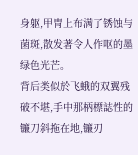身躯,甲冑上布满了锈蚀与菌斑,散发著令人作呕的墨绿色光芒。
背后类似於飞蛾的双翼残破不堪,手中那柄標誌性的镰刀斜拖在地,镰刃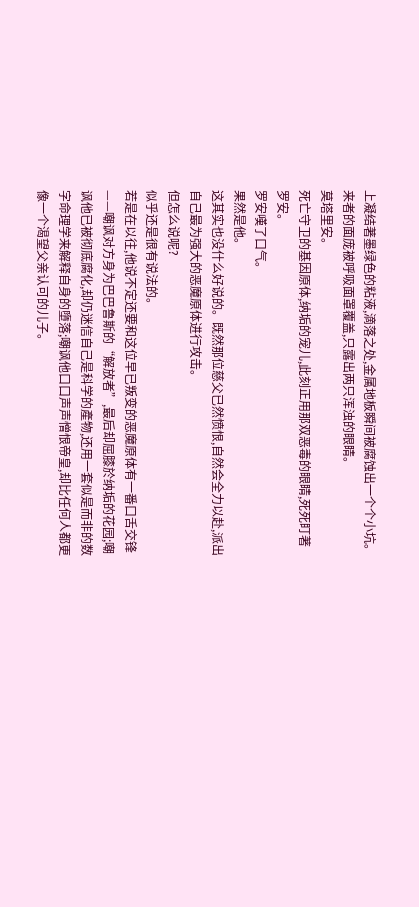上凝结著墨绿色的粘液,滴落之处,金属地板瞬间被腐蚀出一个个小坑。
来者的面庞被呼吸面罩覆盖,只露出两只浑浊的眼睛。
莫塔里安。
死亡守卫的基因原体,纳垢的宠儿,此刻正用那双恶毒的眼睛,死死盯著罗安。
罗安嘆了口气。
果然是他。
这其实也没什么好说的。既然那位慈父已然愤恨,自然会全力以赴,派出自己最为强大的恶魔原体进行攻击。
但怎么说呢?
似乎还是很有说法的。
若是在以往,他说不定还要和这位早已叛变的恶魔原体有一番口舌交锋——嘲讽对方身为巴巴鲁斯的“解放者”,最后却屈膝於纳垢的花园;嘲讽他已被彻底腐化,却仍迷信自己是科学的產物,还用一套似是而非的数字命理学来解释自身的墮落;嘲讽他口口声声憎恨帝皇,却比任何人都更像一个渴望父亲认可的儿子。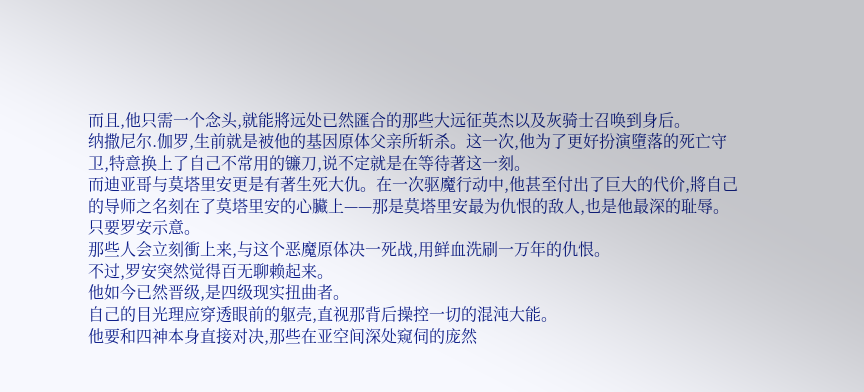而且,他只需一个念头,就能將远处已然匯合的那些大远征英杰以及灰骑士召唤到身后。
纳撒尼尔.伽罗,生前就是被他的基因原体父亲所斩杀。这一次,他为了更好扮演墮落的死亡守卫,特意换上了自己不常用的镰刀,说不定就是在等待著这一刻。
而迪亚哥与莫塔里安更是有著生死大仇。在一次驱魔行动中,他甚至付出了巨大的代价,將自己的导师之名刻在了莫塔里安的心臟上——那是莫塔里安最为仇恨的敌人,也是他最深的耻辱。
只要罗安示意。
那些人会立刻衝上来,与这个恶魔原体决一死战,用鲜血洗刷一万年的仇恨。
不过,罗安突然觉得百无聊赖起来。
他如今已然晋级,是四级现实扭曲者。
自己的目光理应穿透眼前的躯壳,直视那背后操控一切的混沌大能。
他要和四神本身直接对决,那些在亚空间深处窥伺的庞然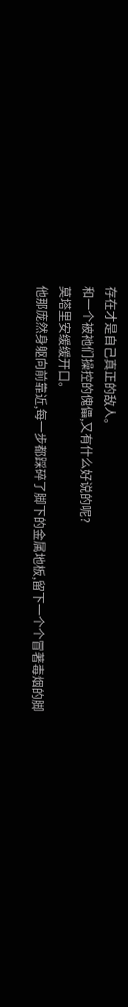存在才是自己真正的敌人。
和一个被祂们操控的傀儡,又有什么好说的呢?
莫塔里安缓缓开口。
他那庞然身躯向前靠近,每一步都踩碎了脚下的金属地板,留下一个个冒著毒烟的脚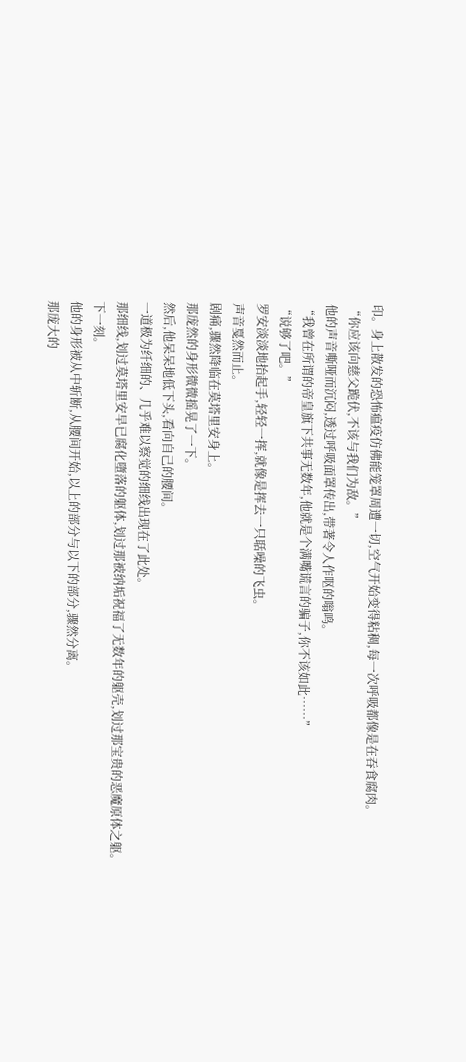印。身上散发的恐怖瘟疫仿佛能笼罩周遭一切,空气开始变得粘稠,每一次呼吸都像是在吞食腐肉。
“你应该向慈父跪伏,不该与我们为敌。”
他的声音嘶哑而沉闷,透过呼吸面罩传出,带著令人作呕的嗡鸣。
“我曾在所谓的帝皇旗下共事无数年,他就是个满嘴谎言的骗子,你不该如此……”
“说够了吧。”
罗安淡淡地抬起手,轻轻一挥,就像是挥去一只聒噪的飞虫。
声音戛然而止。
剧痛,骤然降临在莫塔里安身上。
那庞然的身形微微摇晃了一下。
然后,他呆呆地低下头,看向自己的腰间。
一道极为纤细的、几乎难以察觉的细线出现在了此处。
那细线,划过莫塔里安早已腐化墮落的躯体,划过那被纳垢祝福了无数年的躯壳,划过那宝贵的恶魔原体之躯。
下一刻。
他的身形被从中斩断,从腰间开始,以上的部分与以下的部分,骤然分离。
那庞大的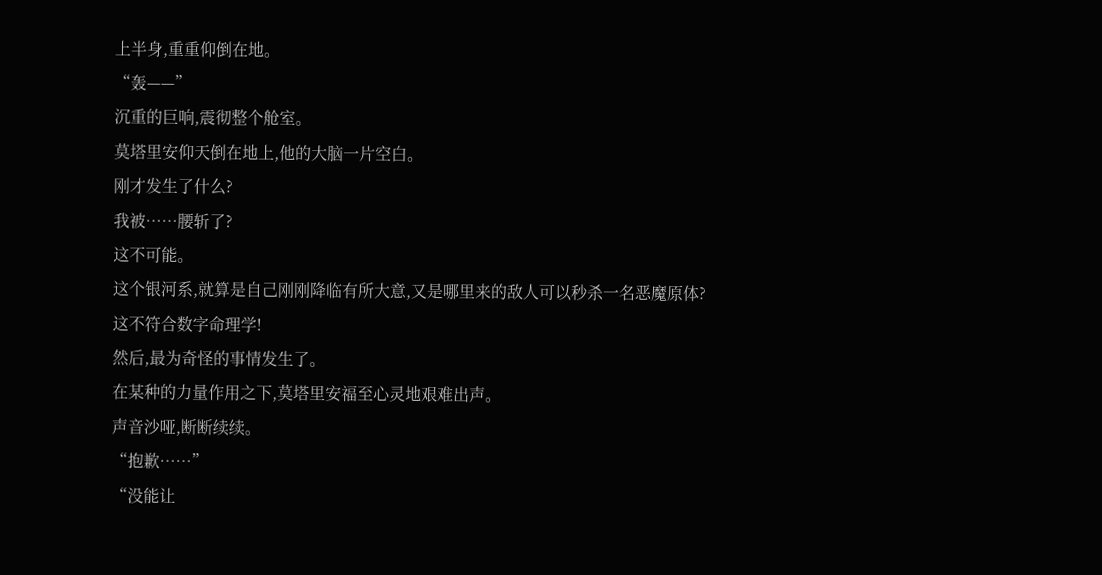上半身,重重仰倒在地。
“轰——”
沉重的巨响,震彻整个舱室。
莫塔里安仰天倒在地上,他的大脑一片空白。
刚才发生了什么?
我被……腰斩了?
这不可能。
这个银河系,就算是自己刚刚降临有所大意,又是哪里来的敌人可以秒杀一名恶魔原体?
这不符合数字命理学!
然后,最为奇怪的事情发生了。
在某种的力量作用之下,莫塔里安福至心灵地艰难出声。
声音沙哑,断断续续。
“抱歉……”
“没能让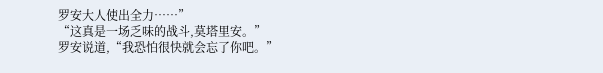罗安大人使出全力……”
“这真是一场乏味的战斗,莫塔里安。”
罗安说道,“我恐怕很快就会忘了你吧。”